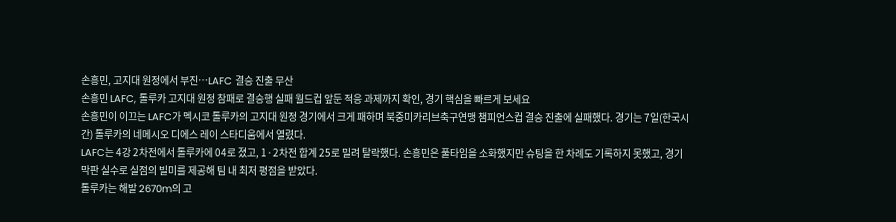손흥민, 고지대 원정에서 부진…LAFC 결승 진출 무산
손흥민 LAFC, 톨루카 고지대 원정 참패로 결승행 실패 월드컵 앞둔 적응 과제까지 확인, 경기 핵심을 빠르게 보세요
손흥민이 이끄는 LAFC가 멕시코 톨루카의 고지대 원정 경기에서 크게 패하며 북중미카리브축구연맹 챔피언스컵 결승 진출에 실패했다. 경기는 7일(한국시간) 톨루카의 네메시오 디에스 레이 스타디움에서 열렸다.
LAFC는 4강 2차전에서 톨루카에 04로 졌고, 1·2차전 합계 25로 밀려 탈락했다. 손흥민은 풀타임을 소화했지만 슈팅을 한 차례도 기록하지 못했고, 경기 막판 실수로 실점의 빌미를 제공해 팀 내 최저 평점을 받았다.
톨루카는 해발 2670m의 고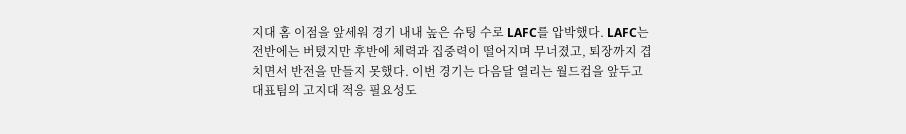지대 홈 이점을 앞세워 경기 내내 높은 슈팅 수로 LAFC를 압박했다. LAFC는 전반에는 버텼지만 후반에 체력과 집중력이 떨어지며 무너졌고, 퇴장까지 겹치면서 반전을 만들지 못했다. 이번 경기는 다음달 열리는 월드컵을 앞두고 대표팀의 고지대 적응 필요성도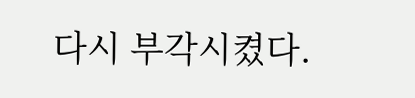다시 부각시켰다.